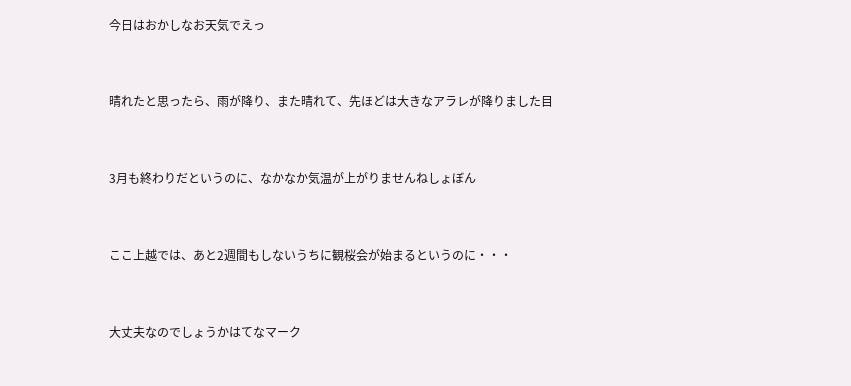今日はおかしなお天気でえっ


晴れたと思ったら、雨が降り、また晴れて、先ほどは大きなアラレが降りました目


3月も終わりだというのに、なかなか気温が上がりませんねしょぼん


ここ上越では、あと2週間もしないうちに観桜会が始まるというのに・・・


大丈夫なのでしょうかはてなマーク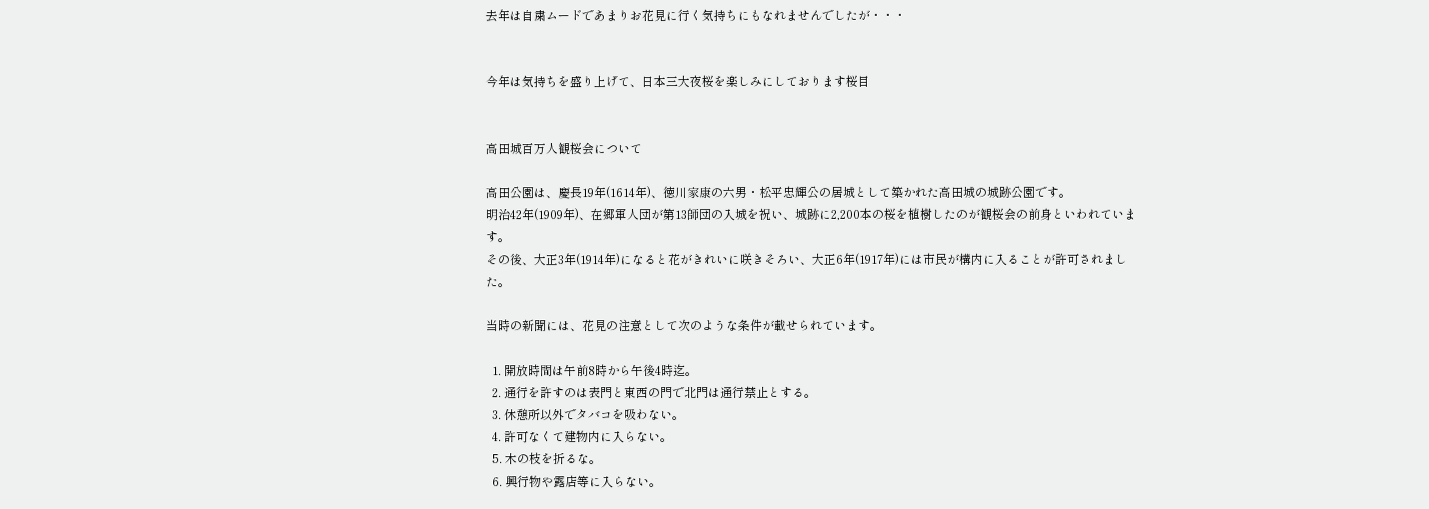去年は自粛ムードであまりお花見に行く気持ちにもなれませんでしたが・・・


今年は気持ちを盛り上げて、日本三大夜桜を楽しみにしております桜目


高田城百万人観桜会について

高田公園は、慶長19年(1614年)、徳川家康の六男・松平忠輝公の居城として築かれた高田城の城跡公園です。
明治42年(1909年)、在郷軍人団が第13師団の入城を祝い、城跡に2,200本の桜を植樹したのが観桜会の前身といわれています。
その後、大正3年(1914年)になると花がきれいに咲きそろい、大正6年(1917年)には市民が構内に入ることが許可されました。

当時の新聞には、花見の注意として次のような条件が載せられています。

  1. 開放時間は午前8時から午後4時迄。
  2. 通行を許すのは表門と東西の門で北門は通行禁止とする。
  3. 休憩所以外でタバコを吸わない。
  4. 許可なくて建物内に入らない。
  5. 木の枝を折るな。
  6. 興行物や露店等に入らない。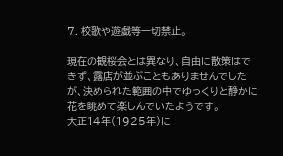7. 校歌や遊戯等一切禁止。

現在の観桜会とは異なり、自由に散策はできず、露店が並ぶこともありませんでしたが、決められた範囲の中でゆっくりと静かに花を眺めて楽しんでいたようです。
大正14年(1925年)に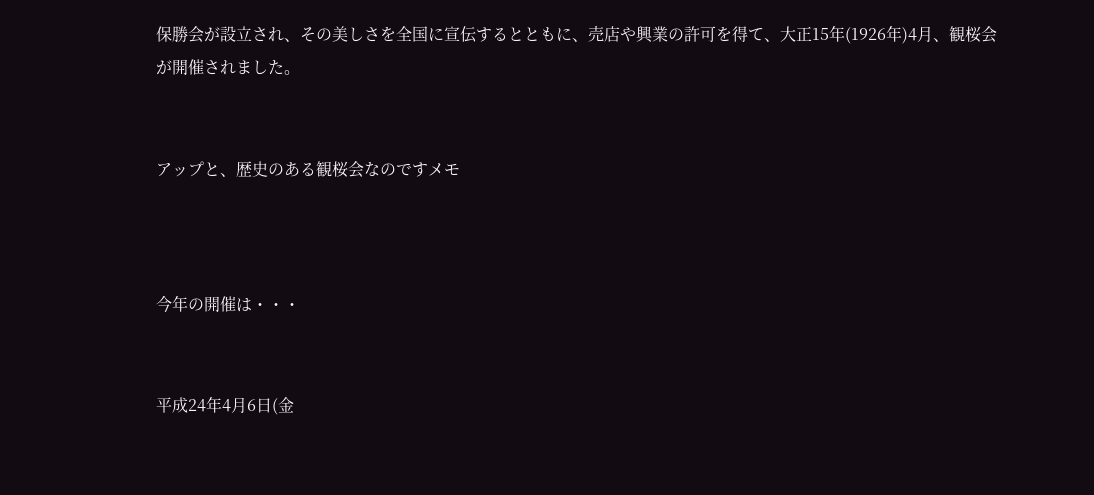保勝会が設立され、その美しさを全国に宣伝するとともに、売店や興業の許可を得て、大正15年(1926年)4月、観桜会が開催されました。


アップと、歴史のある観桜会なのですメモ



今年の開催は・・・


平成24年4月6日(金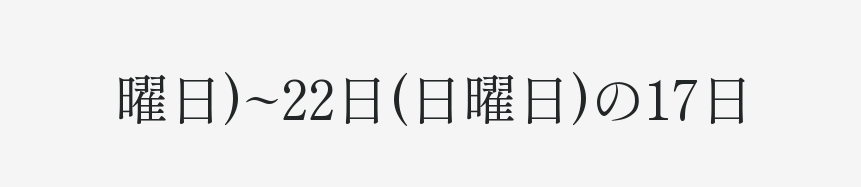曜日)~22日(日曜日)の17日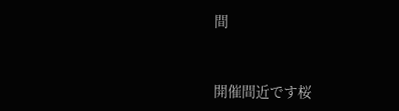間


開催間近です桜